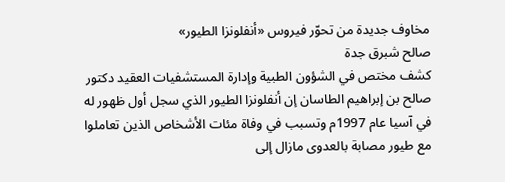مخاوف جديدة من تحوّر فيروس «أنفلونزا الطيور»
صالح شبرق جدة
كشف مختص في الشؤون الطبية وإدارة المستشفيات العقيد دكتور صالح بن إبراهيم الطاسان إن أنفلونزا الطيور الذي سجل أول ظهور له في آسيا عام 1997م وتسبب في وفاة مئات الأشخاص الذين تعاملوا مع طيور مصابة بالعدوى مازال إلى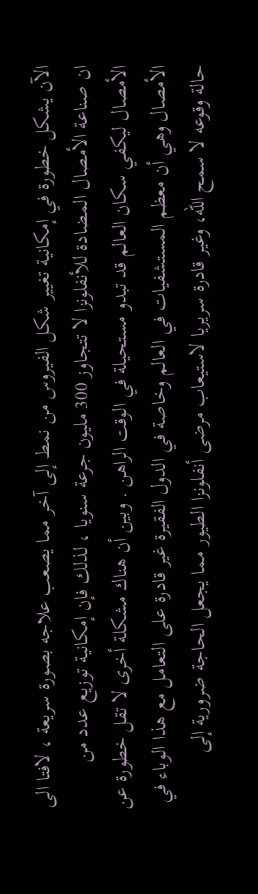الآن يشكل خطورة في إمكانية تغيير شكل الفيروس من نمط إلى آخر مما يصعب علاجه بصورة سريعة ، لافتا الى ان صناعة الأمصال المضادة للأنفلونزا لا تتجاوز 300 مليون جرعة سنويا ، لذلك فإن إمكانية توزيع عدد من الأمصال ليكفي سكان العالم قد تبدو مستحيلة في الوقت الراهن . وبين أن هناك مشكلة أخرى لا تقل خطورة عن الأمصال وهي أن معظم المستشفيات في العالم وخاصة في الدول الفقيرة غير قادرة على التعامل مع هذا الوباء في حالة وقوعه لا سمح الله، وغير قادرة سريريا لاستيعاب مرضى أنفلونزا الطيور مما يجعل الحاجة ضرورية إلى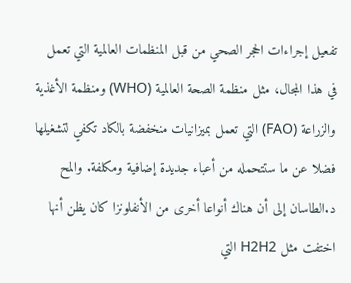تفعيل إجراءات الحجر الصحي من قبل المنظمات العالمية التي تعمل في هذا المجال، مثل منظمة الصحة العالمية (WHO) ومنظمة الأغذية والزراعة (FAO) التي تعمل بميزانيات منخفضة بالكاد تكفي لتشغيلها فضلا عن ما ستتحمله من أعباء جديدة إضافية ومكلفة. والمح د.الطاسان إلى أن هناك أنواعا أخرى من الأنفلونزا كان يظن أنها اختفت مثل H2H2 التي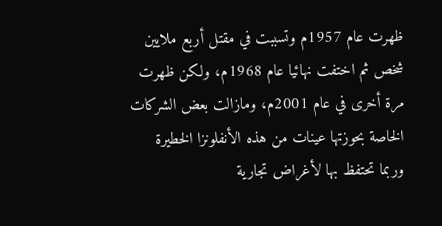ظهرت عام 1957م وتسببت في مقتل أربع ملايين شخص ثم اختفت نهائيا عام 1968م، ولكن ظهرت مرة أخرى في عام 2001م، ومازالت بعض الشركات الخاصة بحوزتها عينات من هذه الأنفلونزا الخطيرة وربما تحتفظ بها لأغراض تجارية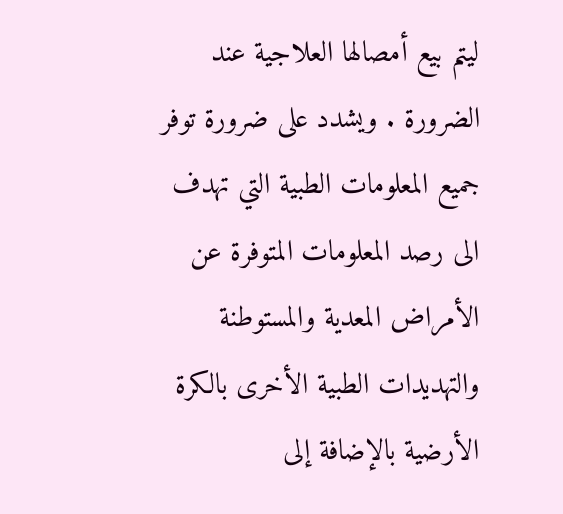ليتم بيع أمصالها العلاجية عند الضرورة . ويشدد على ضرورة توفر جميع المعلومات الطبية التي تهدف الى رصد المعلومات المتوفرة عن الأمراض المعدية والمستوطنة والتهديدات الطبية الأخرى بالكرة الأرضية بالإضافة إلى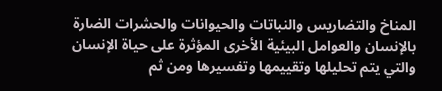المناخ والتضاريس والنباتات والحيوانات والحشرات الضارة بالإنسان والعوامل البيئية الأخرى المؤثرة على حياة الإنسان والتي يتم تحليلها وتقييمها وتفسيرها ومن ثم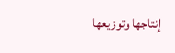إنتاجها وتوزيعها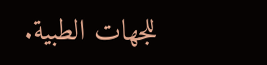للجهات الطبية.